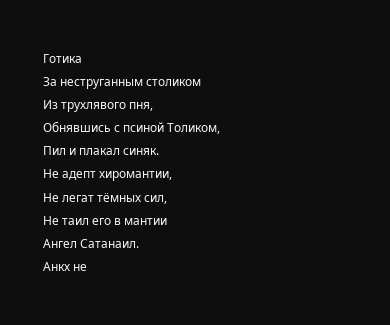Готика
За неструганным столиком
Из трухлявого пня,
Обнявшись с псиной Толиком,
Пил и плакал синяк.
Не адепт хиромантии,
Не легат тёмных сил,
Не таил его в мантии
Ангел Сатанаил.
Анкх не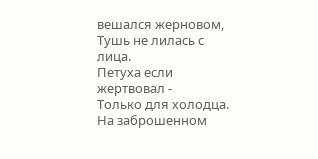вешался жерновом,
Тушь не лилась с лица.
Петуха если жертвовал -
Только для холодца.
На заброшенном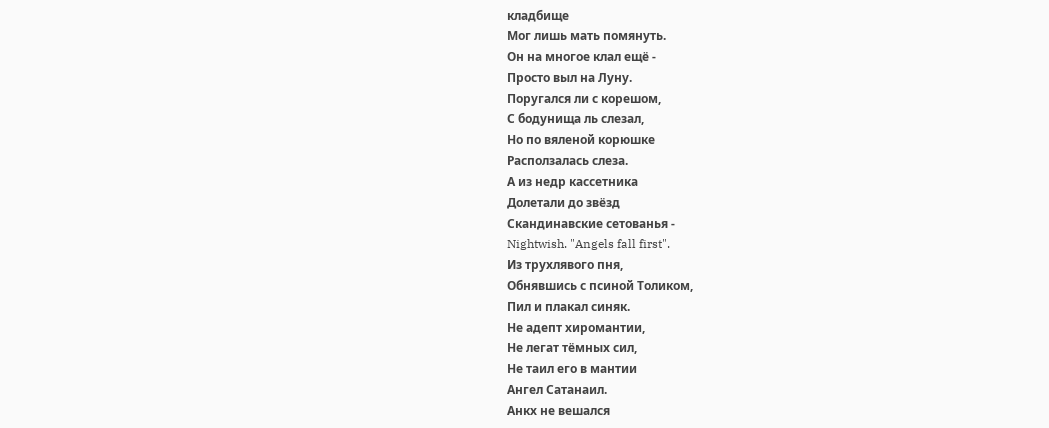кладбище
Мог лишь мать помянуть.
Он на многое клал ещё -
Просто выл на Луну.
Поругался ли с корешом,
С бодунища ль слезал,
Но по вяленой корюшке
Расползалась слеза.
А из недр кассетника
Долетали до звёзд
Скандинавские сетованья -
Nightwish. "Angels fall first".
Из трухлявого пня,
Обнявшись с псиной Толиком,
Пил и плакал синяк.
Не адепт хиромантии,
Не легат тёмных сил,
Не таил его в мантии
Ангел Сатанаил.
Анкх не вешался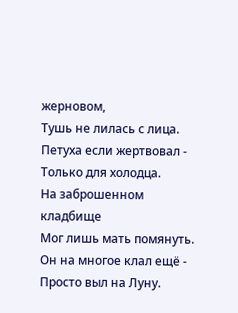жерновом,
Тушь не лилась с лица.
Петуха если жертвовал -
Только для холодца.
На заброшенном кладбище
Мог лишь мать помянуть.
Он на многое клал ещё -
Просто выл на Луну.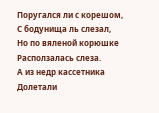Поругался ли с корешом,
С бодунища ль слезал,
Но по вяленой корюшке
Расползалась слеза.
А из недр кассетника
Долетали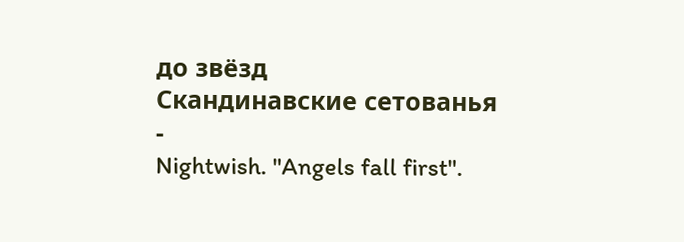до звёзд
Скандинавские сетованья -
Nightwish. "Angels fall first".